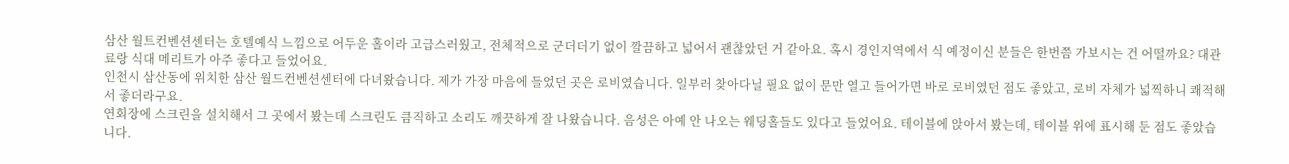삼산 월트컨벤션센터는 호텔예식 느낌으로 어두운 홀이라 고급스러웠고, 전체적으로 군더더기 없이 깔끔하고 넓어서 괜찮았던 거 같아요. 혹시 경인지역에서 식 예정이신 분들은 한번쯤 가보시는 건 어떨까요? 대관료랑 식대 메리트가 아주 좋다고 들었어요.
인천시 삼산동에 위치한 삼산 월드컨벤션센터에 다녀왔습니다. 제가 가장 마음에 들었던 곳은 로비였습니다. 일부러 찾아다닐 필요 없이 문만 열고 들어가면 바로 로비였던 점도 좋았고, 로비 자체가 넓찍하니 쾌적해서 좋더라구요.
연회장에 스크린을 설치해서 그 곳에서 봤는데 스크린도 큼직하고 소리도 깨끗하게 잘 나왔습니다. 음성은 아예 안 나오는 웨딩홀들도 있다고 들었어요. 테이블에 앉아서 봤는데, 테이블 위에 표시해 둔 점도 좋았습니다.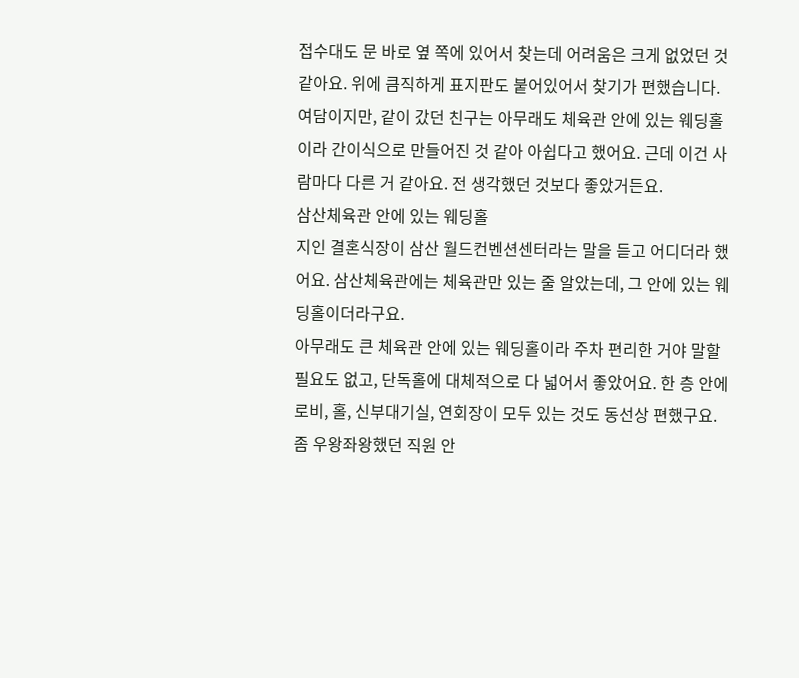접수대도 문 바로 옆 쪽에 있어서 찾는데 어려움은 크게 없었던 것 같아요. 위에 큼직하게 표지판도 붙어있어서 찾기가 편했습니다.
여담이지만, 같이 갔던 친구는 아무래도 체육관 안에 있는 웨딩홀이라 간이식으로 만들어진 것 같아 아쉽다고 했어요. 근데 이건 사람마다 다른 거 같아요. 전 생각했던 것보다 좋았거든요.
삼산체육관 안에 있는 웨딩홀
지인 결혼식장이 삼산 월드컨벤션센터라는 말을 듣고 어디더라 했어요. 삼산체육관에는 체육관만 있는 줄 알았는데, 그 안에 있는 웨딩홀이더라구요.
아무래도 큰 체육관 안에 있는 웨딩홀이라 주차 편리한 거야 말할 필요도 없고, 단독홀에 대체적으로 다 넓어서 좋았어요. 한 층 안에 로비, 홀, 신부대기실, 연회장이 모두 있는 것도 동선상 편했구요.
좀 우왕좌왕했던 직원 안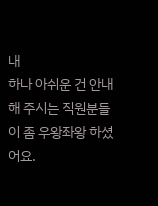내
하나 아쉬운 건 안내해 주시는 직원분들이 좀 우왕좌왕 하셨어요.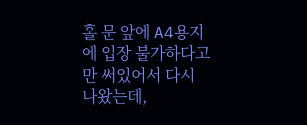홀 문 앞에 A4용지에 입장 불가하다고만 써있어서 다시 나왔는데,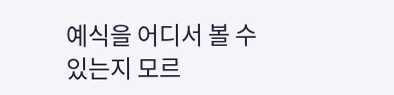예식을 어디서 볼 수 있는지 모르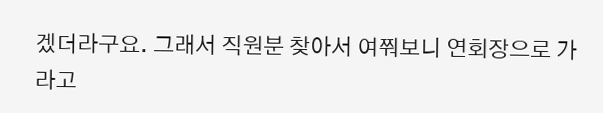겠더라구요. 그래서 직원분 찾아서 여쭤보니 연회장으로 가라고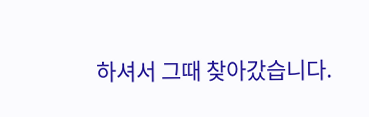하셔서 그때 찾아갔습니다.